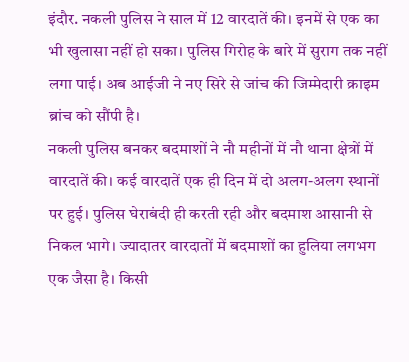इंदौर. नकली पुलिस ने साल में 12 वारदातें की। इनमें से एक का भी खुलासा नहीं हो सका। पुलिस गिरोह के बारे में सुराग तक नहीं लगा पाई। अब आईजी ने नए सिरे से जांच की जिम्मेदारी क्राइम ब्रांच को सौंपी है।
नकली पुलिस बनकर बदमाशों ने नौ महीनों में नौ थाना क्षेत्रों में वारदातें की। कई वारदातें एक ही दिन में दो अलग-अलग स्थानों पर हुई। पुलिस घेराबंदी ही करती रही और बदमाश आसानी से निकल भागे। ज्यादातर वारदातों में बदमाशों का हुलिया लगभग एक जैसा है। किसी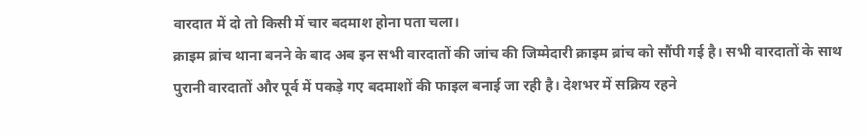वारदात में दो तो किसी में चार बदमाश होना पता चला।
क्राइम ब्रांच थाना बनने के बाद अब इन सभी वारदातों की जांच की जिम्मेदारी क्राइम ब्रांच को सौंपी गई है। सभी वारदातों के साथ पुरानी वारदातों और पूर्व में पकड़े गए बदमाशों की फाइल बनाई जा रही है। देशभर में सक्रिय रहने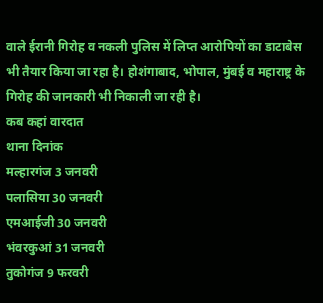वाले ईरानी गिरोह व नकली पुलिस में लिप्त आरोपियों का डाटाबेस भी तैयार किया जा रहा है। होशंगाबाद, भोपाल, मुंबई व महाराष्ट्र के गिरोह की जानकारी भी निकाली जा रही है।
कब कहां वारदात
थाना दिनांक
मल्हारगंज 3 जनवरी
पलासिया 30 जनवरी
एमआईजी 30 जनवरी
भंवरकुआं 31 जनवरी
तुकोगंज 9 फरवरी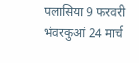पलासिया 9 फरवरी
भंवरकुआं 24 मार्च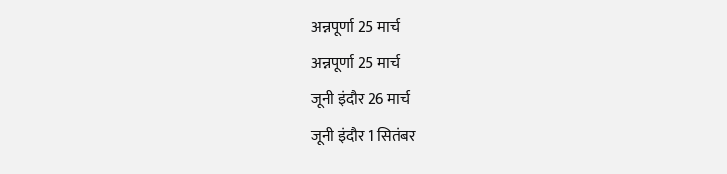अन्नपूर्णा 25 मार्च
अन्नपूर्णा 25 मार्च
जूनी इंदौर 26 मार्च
जूनी इंदौर 1 सितंबर